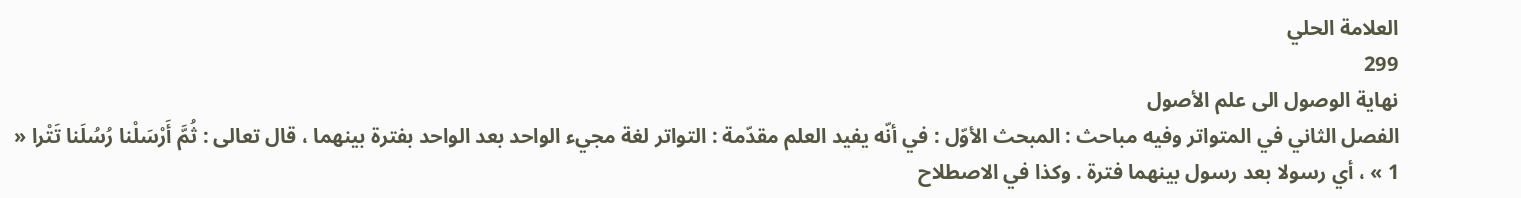العلامة الحلي
299
نهاية الوصول الى علم الأصول
الفصل الثاني في المتواتر وفيه مباحث : المبحث الأوّل : في أنّه يفيد العلم مقدّمة : التواتر لغة مجيء الواحد بعد الواحد بفترة بينهما ، قال تعالى : ثُمَّ أَرْسَلْنا رُسُلَنا تَتْرا « 1 » ، أي رسولا بعد رسول بينهما فترة . وكذا في الاصطلاح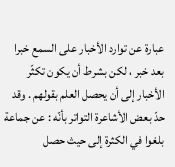عبارة عن توارد الأخبار على السمع خبرا بعد خبر ، لكن بشرط أن يكون تكثّر الأخبار إلى أن يحصل العلم بقولهم . وقد حدّ بعض الأشاعرة التواتر بأنّه : عن جماعة بلغوا في الكثرة إلى حيث حصل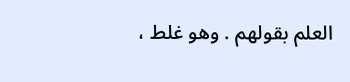العلم بقولهم . وهو غلط ،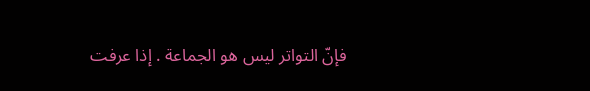فإنّ التواتر ليس هو الجماعة . إذا عرفت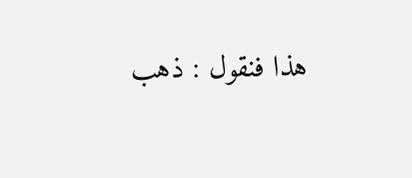هذا فنقول : ذهب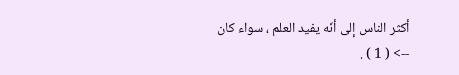أكثر الناس إلى أنّه يفيد العلم ، سواء كان
--> ( 1 ) .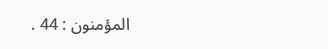المؤمنون : 44 .